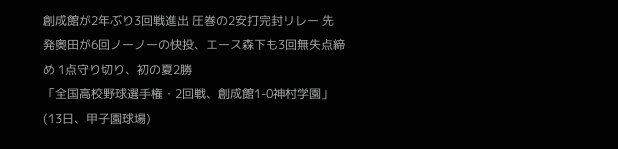創成館が2年ぶり3回戦進出 圧巻の2安打完封リレー 先発奥田が6回ノーノーの快投、エース森下も3回無失点締め 1点守り切り、初の夏2勝
「全国高校野球選手権・2回戦、創成館1-0神村学園」(13日、甲子園球場)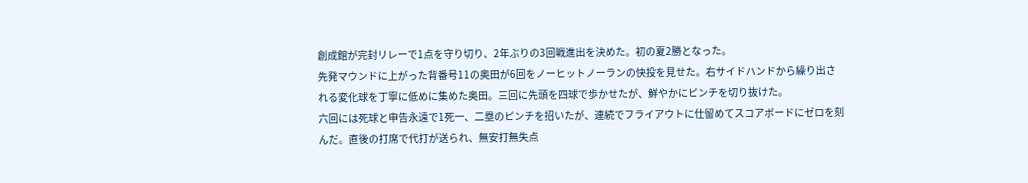創成館が完封リレーで1点を守り切り、2年ぶりの3回戦進出を決めた。初の夏2勝となった。
先発マウンドに上がった背番号11の奥田が6回をノーヒットノーランの快投を見せた。右サイドハンドから繰り出される変化球を丁寧に低めに集めた奥田。三回に先頭を四球で歩かせたが、鮮やかにピンチを切り抜けた。
六回には死球と申告永遠で1死一、二塁のピンチを招いたが、連続でフライアウトに仕留めてスコアボードにゼロを刻んだ。直後の打席で代打が送られ、無安打無失点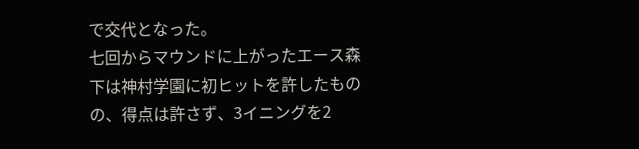で交代となった。
七回からマウンドに上がったエース森下は神村学園に初ヒットを許したものの、得点は許さず、3イニングを2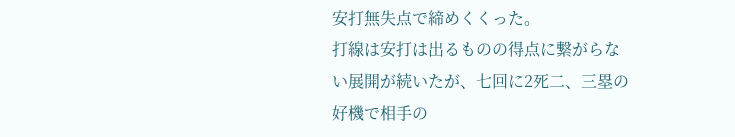安打無失点で締めくくった。
打線は安打は出るものの得点に繋がらない展開が続いたが、七回に2死二、三塁の好機で相手の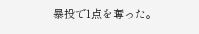暴投で1点を奪った。